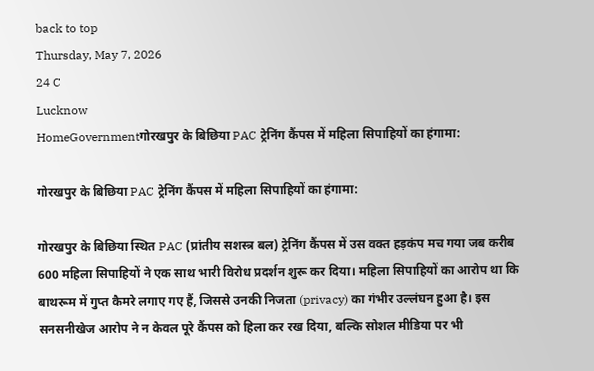back to top
Thursday, May 7, 2026
24 C
Lucknow
HomeGovernmentगोरखपुर के बिछिया PAC ट्रेनिंग कैंपस में महिला सिपाहियों का हंगामा:

गोरखपुर के बिछिया PAC ट्रेनिंग कैंपस में महिला सिपाहियों का हंगामा:

गोरखपुर के बिछिया स्थित PAC (प्रांतीय सशस्त्र बल) ट्रेनिंग कैंपस में उस वक्त हड़कंप मच गया जब करीब 600 महिला सिपाहियों ने एक साथ भारी विरोध प्रदर्शन शुरू कर दिया। महिला सिपाहियों का आरोप था कि बाथरूम में गुप्त कैमरे लगाए गए हैं, जिससे उनकी निजता (privacy) का गंभीर उल्लंघन हुआ है। इस सनसनीखेज आरोप ने न केवल पूरे कैंपस को हिला कर रख दिया, बल्कि सोशल मीडिया पर भी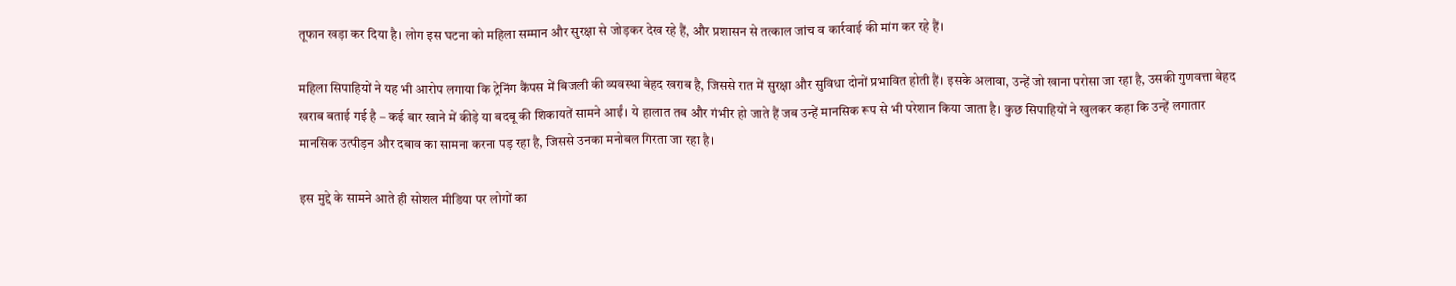तूफान खड़ा कर दिया है। लोग इस घटना को महिला सम्मान और सुरक्षा से जोड़कर देख रहे हैं, और प्रशासन से तत्काल जांच व कार्रवाई की मांग कर रहे हैं।

महिला सिपाहियों ने यह भी आरोप लगाया कि ट्रेनिंग कैंपस में बिजली की व्यवस्था बेहद खराब है, जिससे रात में सुरक्षा और सुविधा दोनों प्रभावित होती हैं। इसके अलावा, उन्हें जो खाना परोसा जा रहा है, उसकी गुणवत्ता बेहद खराब बताई गई है – कई बार खाने में कीड़े या बदबू की शिकायतें सामने आईं। ये हालात तब और गंभीर हो जाते हैं जब उन्हें मानसिक रूप से भी परेशान किया जाता है। कुछ सिपाहियों ने खुलकर कहा कि उन्हें लगातार मानसिक उत्पीड़न और दबाव का सामना करना पड़ रहा है, जिससे उनका मनोबल गिरता जा रहा है।

इस मुद्दे के सामने आते ही सोशल मीडिया पर लोगों का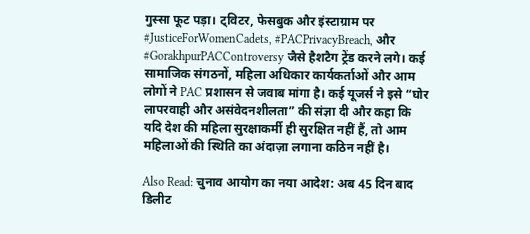गुस्सा फूट पड़ा। ट्विटर, फेसबुक और इंस्टाग्राम पर #JusticeForWomenCadets, #PACPrivacyBreach, और #GorakhpurPACControversy जैसे हैशटैग ट्रेंड करने लगे। कई सामाजिक संगठनों, महिला अधिकार कार्यकर्ताओं और आम लोगों ने PAC प्रशासन से जवाब मांगा है। कई यूजर्स ने इसे “घोर लापरवाही और असंवेदनशीलता” की संज्ञा दी और कहा कि यदि देश की महिला सुरक्षाकर्मी ही सुरक्षित नहीं हैं, तो आम महिलाओं की स्थिति का अंदाज़ा लगाना कठिन नहीं है।

Also Read: चुनाव आयोग का नया आदेश: अब 45 दिन बाद डिलीट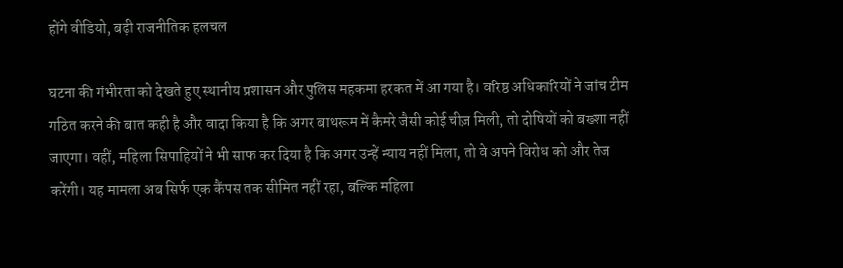होंगे वीडियो, बढ़ी राजनीतिक हलचल

घटना की गंभीरता को देखते हुए स्थानीय प्रशासन और पुलिस महकमा हरकत में आ गया है। वरिष्ठ अधिकारियों ने जांच टीम गठित करने की बात कही है और वादा किया है कि अगर बाथरूम में कैमरे जैसी कोई चीज़ मिली, तो दोषियों को बख्शा नहीं जाएगा। वहीं, महिला सिपाहियों ने भी साफ कर दिया है कि अगर उन्हें न्याय नहीं मिला, तो वे अपने विरोध को और तेज करेंगी। यह मामला अब सिर्फ एक कैंपस तक सीमित नहीं रहा, बल्कि महिला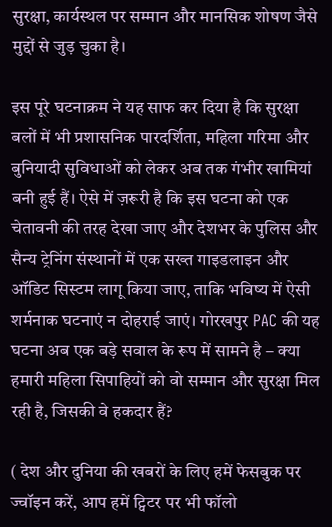सुरक्षा, कार्यस्थल पर सम्मान और मानसिक शोषण जैसे मुद्दों से जुड़ चुका है।

इस पूरे घटनाक्रम ने यह साफ कर दिया है कि सुरक्षा बलों में भी प्रशासनिक पारदर्शिता, महिला गरिमा और बुनियादी सुविधाओं को लेकर अब तक गंभीर खामियां बनी हुई हैं। ऐसे में ज़रूरी है कि इस घटना को एक चेतावनी की तरह देखा जाए और देशभर के पुलिस और सैन्य ट्रेनिंग संस्थानों में एक सख्त गाइडलाइन और ऑडिट सिस्टम लागू किया जाए, ताकि भविष्य में ऐसी शर्मनाक घटनाएं न दोहराई जाएं। गोरखपुर PAC की यह घटना अब एक बड़े सवाल के रूप में सामने है – क्या हमारी महिला सिपाहियों को वो सम्मान और सुरक्षा मिल रही है, जिसकी वे हकदार हैं?

( देश और दुनिया की खबरों के लिए हमें फेसबुक पर ज्वॉइन करें, आप हमें ट्विटर पर भी फॉलो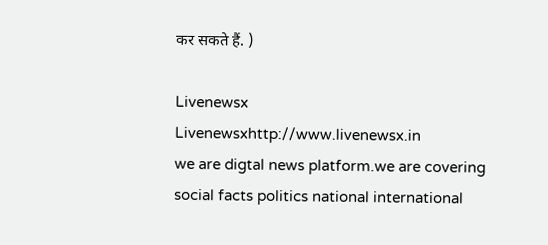कर सकते हैं. )

Livenewsx
Livenewsxhttp://www.livenewsx.in
we are digtal news platform.we are covering social facts politics national international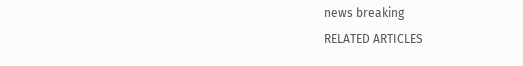news breaking
RELATED ARTICLES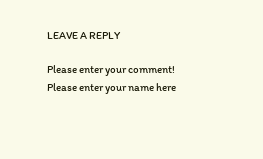LEAVE A REPLY

Please enter your comment!
Please enter your name here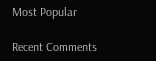Most Popular

Recent Comments